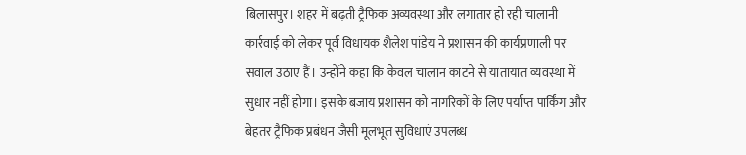बिलासपुर। शहर में बढ़ती ट्रैफिक अव्यवस्था और लगातार हो रही चालानी कार्रवाई को लेकर पूर्व विधायक शैलेश पांडेय ने प्रशासन की कार्यप्रणाली पर सवाल उठाए हैं। उन्होंने कहा कि केवल चालान काटने से यातायात व्यवस्था में सुधार नहीं होगा। इसके बजाय प्रशासन को नागरिकों के लिए पर्याप्त पार्किंग और बेहतर ट्रैफिक प्रबंधन जैसी मूलभूत सुविधाएं उपलब्ध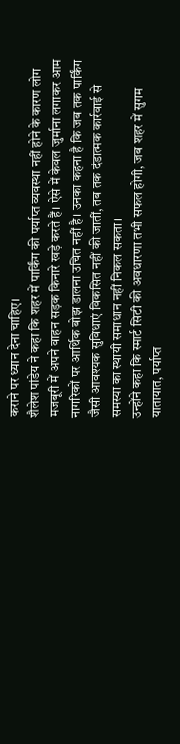कराने पर ध्यान देना चाहिए।
शैलेश पांडेय ने कहा कि शहर में पार्किंग की पर्याप्त व्यवस्था नहीं होने के कारण लोग मजबूरी में अपने वाहन सड़क किनारे खड़े करते हैं। ऐसे में केवल जुर्माना लगाकर आम नागरिकों पर आर्थिक बोझ डालना उचित नहीं है। उनका कहना है कि जब तक पार्किंग जैसी आवश्यक सुविधाएं विकसित नहीं की जातीं, तब तक दंडात्मक कार्रवाई से समस्या का स्थायी समाधान नहीं निकल सकता।
उन्होंने कहा कि स्मार्ट सिटी की अवधारणा तभी सफल होगी, जब शहर में सुगम यातायात, पर्याप्त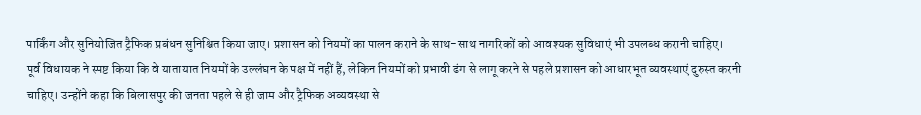पार्किंग और सुनियोजित ट्रैफिक प्रबंधन सुनिश्चित किया जाए। प्रशासन को नियमों का पालन कराने के साथ-साथ नागरिकों को आवश्यक सुविधाएं भी उपलब्ध करानी चाहिए।
पूर्व विधायक ने स्पष्ट किया कि वे यातायात नियमों के उल्लंघन के पक्ष में नहीं हैं, लेकिन नियमों को प्रभावी ढंग से लागू करने से पहले प्रशासन को आधारभूत व्यवस्थाएं दुरुस्त करनी चाहिए। उन्होंने कहा कि बिलासपुर की जनता पहले से ही जाम और ट्रैफिक अव्यवस्था से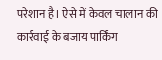परेशान है। ऐसे में केवल चालान की कार्रवाई के बजाय पार्किंग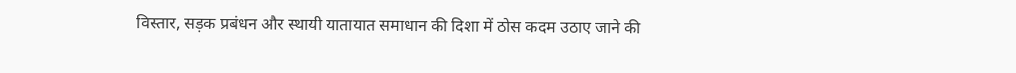विस्तार, सड़क प्रबंधन और स्थायी यातायात समाधान की दिशा में ठोस कदम उठाए जाने की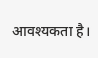आवश्यकता है।